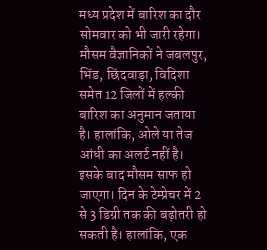मध्य प्रदेश में बारिश का दौर सोमवार को भी जारी रहेगा। मौसम वैज्ञानिकों ने जबलपुर, भिंड, छिंदवाड़ा, विदिशा समेत 12 जिलों में हल्की बारिश का अनुमान जताया है। हालांकि, ओले या तेज आंधी का अलर्ट नहीं है। इसके बाद मौसम साफ हो जाएगा। दिन के टेम्प्रेचर में 2 से 3 डिग्री तक की बढ़ोतरी हो सकती है। हालांकि, एक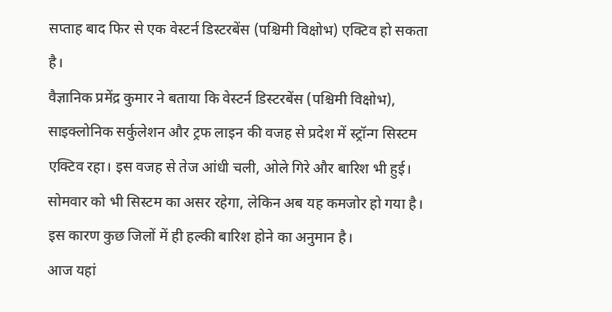सप्ताह बाद फिर से एक वेस्टर्न डिस्टरबेंस (पश्चिमी विक्षोभ) एक्टिव हो सकता है।
वैज्ञानिक प्रमेंद्र कुमार ने बताया कि वेस्टर्न डिस्टरबेंस (पश्चिमी विक्षोभ), साइक्लोनिक सर्कुलेशन और ट्रफ लाइन की वजह से प्रदेश में स्ट्रॉन्ग सिस्टम एक्टिव रहा। इस वजह से तेज आंधी चली, ओले गिरे और बारिश भी हुई। सोमवार को भी सिस्टम का असर रहेगा, लेकिन अब यह कमजोर हो गया है। इस कारण कुछ जिलों में ही हल्की बारिश होने का अनुमान है।
आज यहां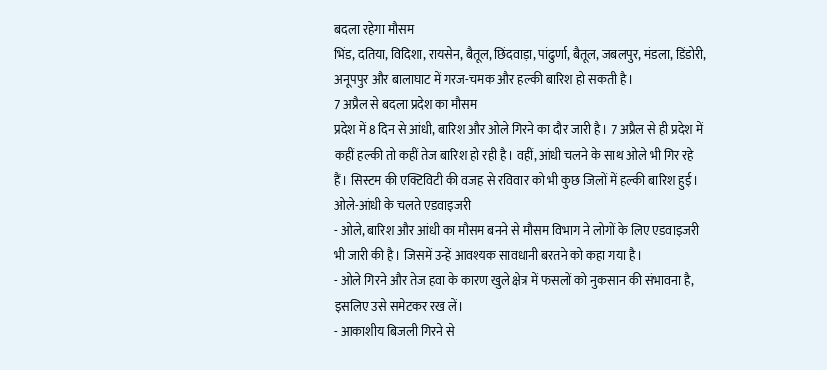बदला रहेगा मौसम
भिंड, दतिया, विदिशा, रायसेन, बैतूल, छिंदवाड़ा, पांढुर्णा, बैतूल, जबलपुर, मंडला, डिंडोरी, अनूपपुर और बालाघाट में गरज-चमक और हल्की बारिश हो सकती है।
7 अप्रैल से बदला प्रदेश का मौसम
प्रदेश में 8 दिन से आंधी, बारिश और ओले गिरने का दौर जारी है। 7 अप्रैल से ही प्रदेश में कहीं हल्की तो कहीं तेज बारिश हो रही है। वहीं, आंधी चलने के साथ ओले भी गिर रहे हैं। सिस्टम की एक्टिविटी की वजह से रविवार को भी कुछ जिलों में हल्की बारिश हुई।
ओले-आंधी के चलते एडवाइजरी
- ओले, बारिश और आंधी का मौसम बनने से मौसम विभाग ने लोगों के लिए एडवाइजरी भी जारी की है। जिसमें उन्हें आवश्यक सावधानी बरतने को कहा गया है।
- ओले गिरने और तेज हवा के कारण खुले क्षेत्र में फसलों को नुकसान की संभावना है, इसलिए उसे समेटकर रख लें।
- आकाशीय बिजली गिरने से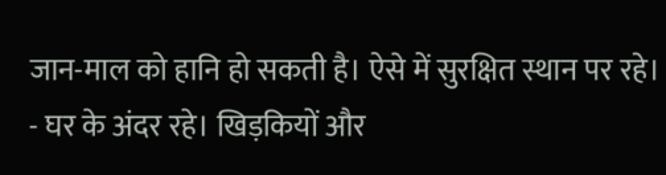जान-माल को हानि हो सकती है। ऐसे में सुरक्षित स्थान पर रहे।
- घर के अंदर रहे। खिड़कियों और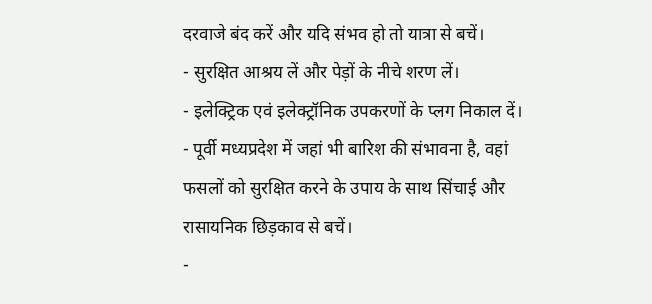दरवाजे बंद करें और यदि संभव हो तो यात्रा से बचें।
- सुरक्षित आश्रय लें और पेड़ों के नीचे शरण लें।
- इलेक्ट्रिक एवं इलेक्ट्रॉनिक उपकरणों के प्लग निकाल दें।
- पूर्वी मध्यप्रदेश में जहां भी बारिश की संभावना है, वहां फसलों को सुरक्षित करने के उपाय के साथ सिंचाई और रासायनिक छिड़काव से बचें।
-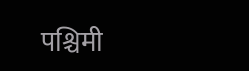पश्चिमी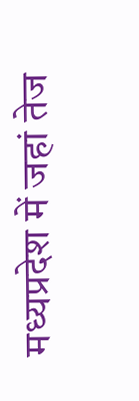मध्यप्रदेश में जहां तेज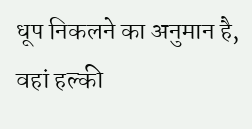धूप निकलने का अनुमान है, वहां हल्की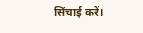सिंचाई करें।